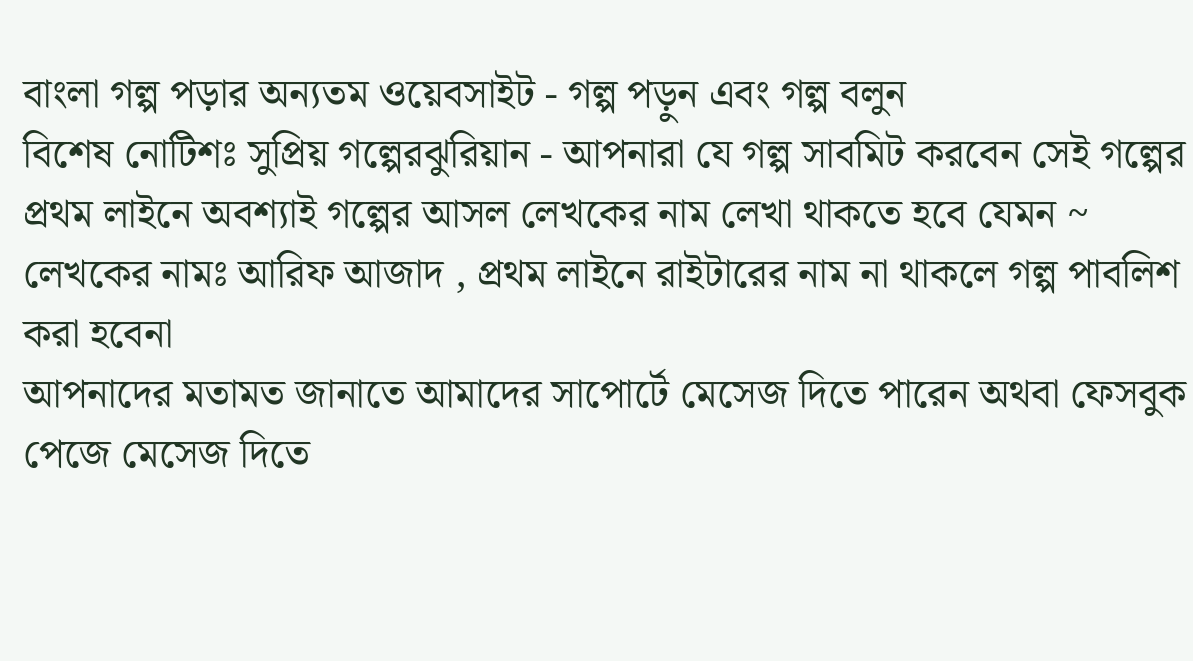বাংলা গল্প পড়ার অন্যতম ওয়েবসাইট - গল্প পড়ুন এবং গল্প বলুন
বিশেষ নোটিশঃ সুপ্রিয় গল্পেরঝুরিয়ান - আপনারা যে গল্প সাবমিট করবেন সেই গল্পের প্রথম লাইনে অবশ্যাই গল্পের আসল লেখকের নাম লেখা থাকতে হবে যেমন ~ লেখকের নামঃ আরিফ আজাদ , প্রথম লাইনে রাইটারের নাম না থাকলে গল্প পাবলিশ করা হবেনা
আপনাদের মতামত জানাতে আমাদের সাপোর্টে মেসেজ দিতে পারেন অথবা ফেসবুক পেজে মেসেজ দিতে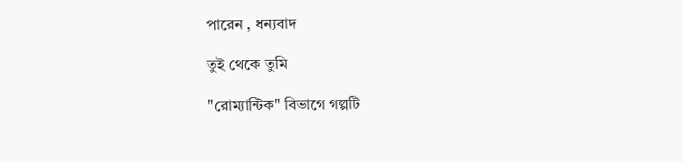পারেন , ধন্যবাদ

তুই থেকে তুমি

"রোম্যান্টিক" বিভাগে গল্পটি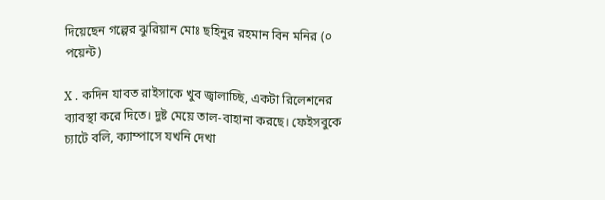দিয়েছেন গল্পের ঝুরিয়ান মোঃ ছহিনুর রহমান বিন মনির (০ পয়েন্ট)

X . কদিন যাবত রাইসাকে খুব জ্বালাচ্ছি, একটা রিলেশনের ব্যাবস্থা করে দিতে। দুষ্ট মেয়ে তাল-বাহানা করছে। ফেইসবুকে চ্যাটে বলি, ক্যাম্পাসে যখনি দেখা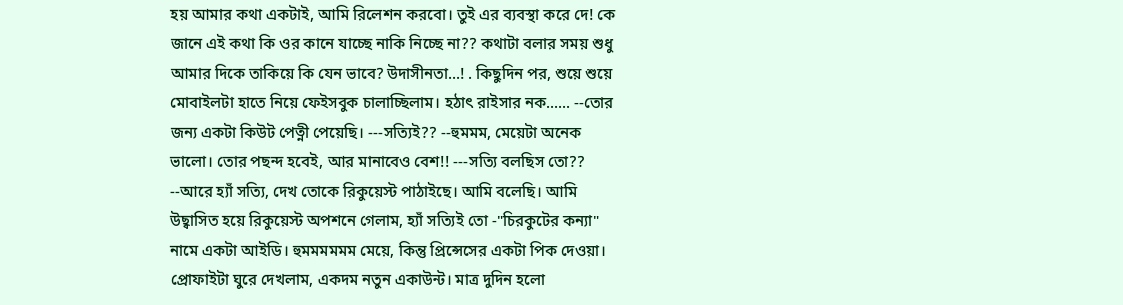হয় আমার কথা একটাই, আমি রিলেশন করবো। তুই এর ব্যবস্থা করে দে! কে জানে এই কথা কি ওর কানে যাচ্ছে নাকি নিচ্ছে না?? কথাটা বলার সময় শুধু আমার দিকে তাকিয়ে কি যেন ভাবে? উদাসীনতা...! . কিছুদিন পর, শুয়ে শুয়ে মোবাইলটা হাতে নিয়ে ফেইসবুক চালাচ্ছিলাম। হঠাৎ রাইসার নক...... --তোর জন্য একটা কিউট পেত্নী পেয়েছি। ---সত্যিই?? --হুমমম, মেয়েটা অনেক ভালো। তোর পছন্দ হবেই, আর মানাবেও বেশ!! ---সত্যি বলছিস তো?? --আরে হ্যাঁ সত্যি, দেখ তোকে রিকুয়েস্ট পাঠাইছে। আমি বলেছি। আমি উছ্বাসিত হয়ে রিকুয়েস্ট অপশনে গেলাম, হ্যাঁ সত্যিই তো -"চিরকুটের কন্যা" নামে একটা আইডি। হুমমমমমম মেয়ে, কিন্তু প্রিন্সেসের একটা পিক দেওয়া। প্রোফাইটা ঘুরে দেখলাম, একদম নতুন একাউন্ট। মাত্র দুদিন হলো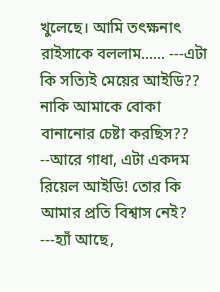খুলেছে। আমি তৎক্ষনাৎ রাইসাকে বললাম...... ---এটা কি সত্যিই মেয়ের আইডি?? নাকি আমাকে বোকা বানানোর চেষ্টা করছিস?? --আরে গাধা, এটা একদম রিয়েল আইডি! তোর কি আমার প্রতি বিশ্বাস নেই? ---হ্যাঁ আছে,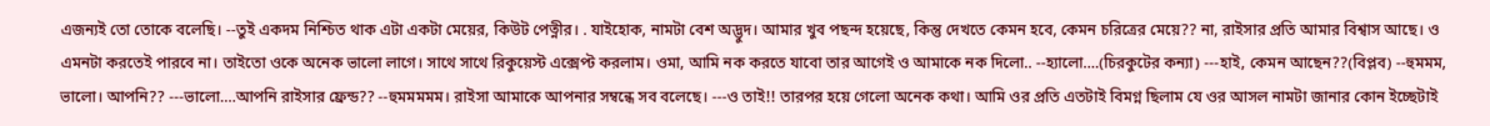এজন্যই তো তোকে বলেছি। --তুই একদম নিশ্চিত থাক এটা একটা মেয়ের, কিউট পেত্নীর। . যাইহোক, নামটা বেশ অদ্ভুদ। আমার খুব পছন্দ হয়েছে, কিন্তু দেখতে কেমন হবে, কেমন চরিত্রের মেয়ে?? না, রাইসার প্রতি আমার বিশ্বাস আছে। ও এমনটা করতেই পারবে না। তাইতো ওকে অনেক ভালো লাগে। সাথে সাথে রিকুয়েস্ট এক্সেপ্ট করলাম। ওমা, আমি নক করতে যাবো তার আগেই ও আমাকে নক দিলো.. --হ্যালো....(চিরকুটের কন্যা) ---হাই, কেমন আছেন??(বিপ্লব) --হুমমম, ভালো। আপনি?? ---ভালো....আপনি রাইসার ফ্রেন্ড?? --হুমমমমম। রাইসা আমাকে আপনার সম্বন্ধে সব বলেছে। ---ও তাই!! তারপর হয়ে গেলো অনেক কথা। আমি ওর প্রতি এতটাই বিমগ্ন ছিলাম যে ওর আসল নামটা জানার কোন ইচ্ছেটাই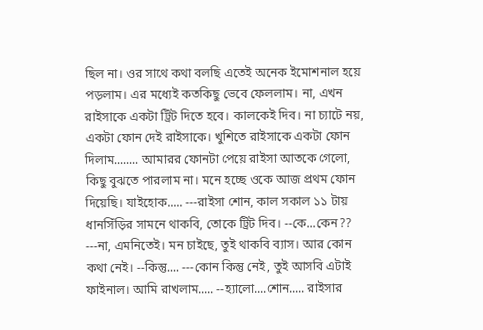ছিল না। ওর সাথে কথা বলছি এতেই অনেক ইমোশনাল হয়ে পড়লাম। এর মধ্যেই কতকিছু ভেবে ফেললাম। না, এখন রাইসাকে একটা ট্রিট দিতে হবে। কালকেই দিব। না চ্যাটে নয়, একটা ফোন দেই রাইসাকে। খুশিতে রাইসাকে একটা ফোন দিলাম........ আমারর ফোনটা পেয়ে রাইসা আতকে গেলো, কিছু বুঝতে পারলাম না। মনে হচ্ছে ওকে আজ প্রথম ফোন দিয়েছি। যাইহোক..... ---রাইসা শোন, কাল সকাল ১১ টায় ধানসিঁড়ির সামনে থাকবি, তোকে ট্রিট দিব। --কে...কেন?? ---না, এমনিতেই। মন চাইছে, তুই থাকবি ব্যাস। আর কোন কথা নেই। --কিন্তু.... ---কোন কিন্তু নেই, তুই আসবি এটাই ফাইনাল। আমি রাখলাম..... --হ্যালো....শোন..... রাইসার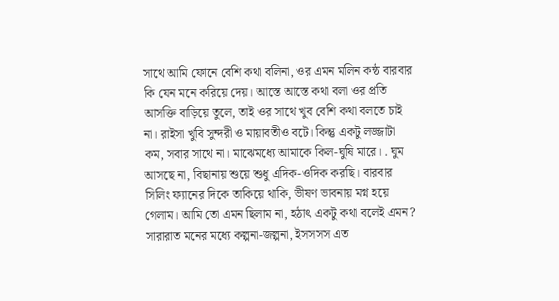সাথে আমি ফোনে বেশি কথা বলিনা, ওর এমন মলিন কন্ঠ বারবার কি যেন মনে করিয়ে দেয়। আস্তে আস্তে কথা বলা ওর প্রতি আসক্তি বাড়িয়ে তুলে, তাই ওর সাথে খুব বেশি কথা বলতে চাই না। রাইসা খুবি সুন্দরী ও মায়াবতীও বটে। কিন্তু একটু লজ্জাটা কম, সবার সাথে না। মাঝেমধ্যে আমাকে কিল-ঘুষি মারে। . ঘুম আসছে না, বিছানায় শুয়ে শুধু এদিক-ওদিক করছি। বারবার সিলিং ফ্যানের দিকে তাকিয়ে থাকি, ভীষণ ভাবনায় মগ্ন হয়ে গেলাম। আমি তো এমন ছিলাম না, হঠাৎ একটু কথা বলেই এমন? সারারাত মনের মধ্যে কল্পনা-জল্পনা, ইসসসস এত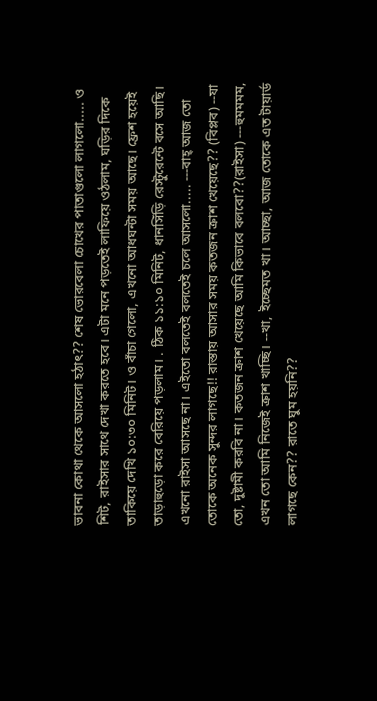ভাবনা কোথা থেকে আসলো হঠাৎ?? শেষ ভোরবেলা চোখের পাতাগুলো লাগলো..... ও শিট, রাইসার সাথে দেখা করতে হবে। এটা মনে পড়তেই লাফিয়ে ওঠলাম, ঘড়ির দিকে তাকিয়ে দেখি ১০:৩০ মিনিট। ও বাঁচা গেলো, এখনো আধঘন্টা সময় আছে। ফ্রেশ হয়েই তাড়াহুড়ো করে বেরিয়ে পড়লাম। . ঠিক ১১:১০ মিনিট, ধানসিঁড়ি রেস্টুরেন্টে বসে আছি। এখনো রাইসা আসছে না। এইতো বলতেই বলতেই চলে আসলো..... ---বাহ্ আজ তো তোকে অনেক সুন্দর লাগছে!! রাস্তায় আসার সময় কতজন ক্রাশ খেয়েছে?? (বিপ্লব) --যা তো, দুষ্টামী করবি না। কতজন ক্রাশ খেয়েছে আমি কিভাবে বলবো??(রাইসা) ---হুমমমম, এখন তো আমি নিজেই ক্রাশ খাচ্ছি। --খা, ইচ্ছেমত খা। আচ্ছা, আজ তোকে এত টায়ার্ড লাগছে কেন?? রাতে ঘুম হয়নি??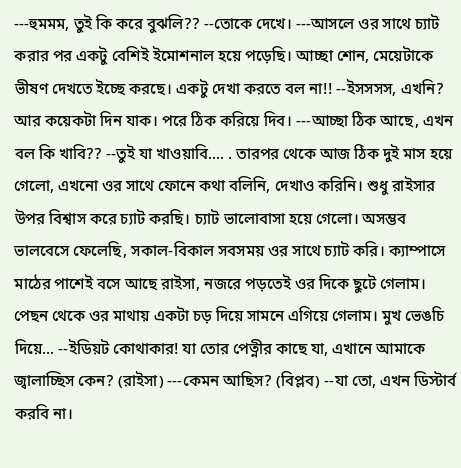---হুমমম, তুই কি করে বুঝলি?? --তোকে দেখে। ---আসলে ওর সাথে চ্যাট করার পর একটু বেশিই ইমোশনাল হয়ে পড়েছি। আচ্ছা শোন, মেয়েটাকে ভীষণ দেখতে ইচ্ছে করছে। একটু দেখা করতে বল না!! --ইসসসস, এখনি? আর কয়েকটা দিন যাক। পরে ঠিক করিয়ে দিব। ---আচ্ছা ঠিক আছে, এখন বল কি খাবি?? --তুই যা খাওয়াবি.... . তারপর থেকে আজ ঠিক দুই মাস হয়ে গেলো, এখনো ওর সাথে ফোনে কথা বলিনি, দেখাও করিনি। শুধু রাইসার উপর বিশ্বাস করে চ্যাট করছি। চ্যাট ভালোবাসা হয়ে গেলো। অসম্ভব ভালবেসে ফেলেছি, সকাল-বিকাল সবসময় ওর সাথে চ্যাট করি। ক্যাম্পাসে মাঠের পাশেই বসে আছে রাইসা, নজরে পড়তেই ওর দিকে ছুটে গেলাম। পেছন থেকে ওর মাথায় একটা চড় দিয়ে সামনে এগিয়ে গেলাম। মুখ ভেঙচি দিয়ে... --ইডিয়ট কোথাকার! যা তোর পেত্নীর কাছে যা, এখানে আমাকে জ্বালাচ্ছিস কেন? (রাইসা) ---কেমন আছিস? (বিপ্লব) --যা তো, এখন ডিস্টার্ব করবি না।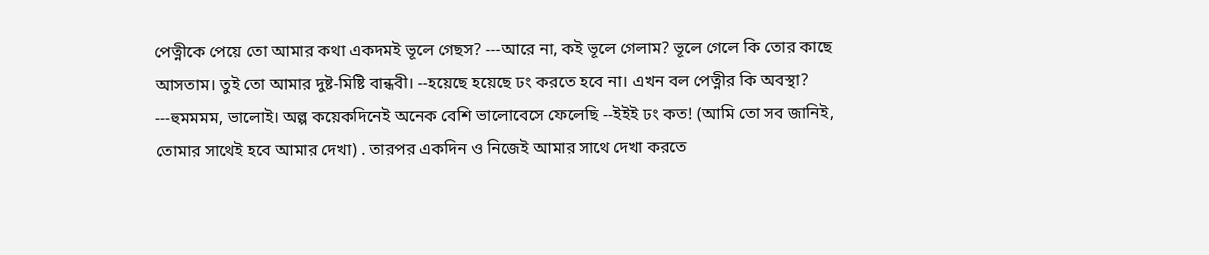পেত্নীকে পেয়ে তো আমার কথা একদমই ভূলে গেছস? ---আরে না, কই ভূলে গেলাম? ভূলে গেলে কি তোর কাছে আসতাম। তুই তো আমার দুষ্ট-মিষ্টি বান্ধবী। --হয়েছে হয়েছে ঢং করতে হবে না। এখন বল পেত্নীর কি অবস্থা? ---হুমমমম, ভালোই। অল্প কয়েকদিনেই অনেক বেশি ভালোবেসে ফেলেছি --ইইই ঢং কত! (আমি তো সব জানিই, তোমার সাথেই হবে আমার দেখা) . তারপর একদিন ও নিজেই আমার সাথে দেখা করতে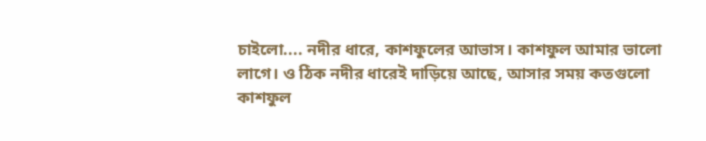চাইলো.... নদীর ধারে, কাশফুলের আভাস। কাশফুল আমার ভালো লাগে। ও ঠিক নদীর ধারেই দাড়িয়ে আছে, আসার সময় কতগুলো কাশফুল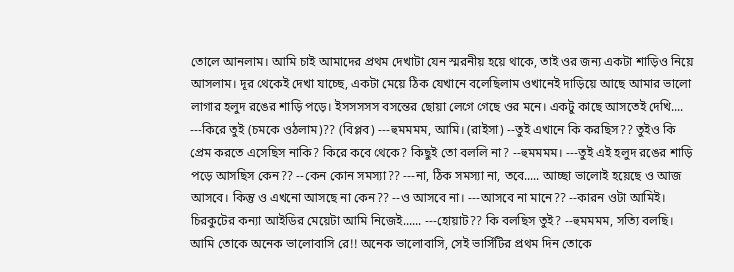তোলে আনলাম। আমি চাই আমাদের প্রথম দেখাটা যেন স্মরনীয় হয়ে থাকে, তাই ওর জন্য একটা শাড়িও নিয়ে আসলাম। দূর থেকেই দেখা যাচ্ছে, একটা মেয়ে ঠিক যেখানে বলেছিলাম ওখানেই দাড়িয়ে আছে আমার ভালো লাগার হলুদ রঙের শাড়ি পড়ে। ইসসসসস বসন্তের ছোয়া লেগে গেছে ওর মনে। একটু কাছে আসতেই দেখি.... ---কিরে তুই (চমকে ওঠলাম)?? (বিপ্লব) ---হুমমমম, আমি। (রাইসা) --তুই এখানে কি করছিস?? তুইও কি প্রেম করতে এসেছিস নাকি? কিরে কবে থেকে? কিছুই তো বললি না? --হুমমমম। ---তুই এই হলুদ রঙের শাড়ি পড়ে আসছিস কেন?? --কেন কোন সমস্যা?? ---না, ঠিক সমস্যা না, তবে..... আচ্ছা ভালোই হয়েছে ও আজ আসবে। কিন্তু ও এখনো আসছে না কেন?? --ও আসবে না। ---আসবে না মানে?? --কারন ওটা আমিই। চিরকুটের কন্যা আইডির মেয়েটা আমি নিজেই...... ---হোয়াট?? কি বলছিস তুই? --হুমমমম, সত্যি বলছি। আমি তোকে অনেক ভালোবাসি রে!! অনেক ভালোবাসি, সেই ভার্সিটির প্রথম দিন তোকে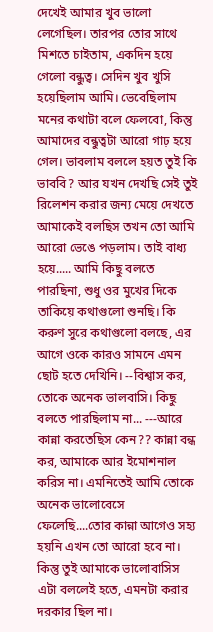দেখেই আমার খুব ভালো লেগেছিল। তারপর তোর সাথে মিশতে চাইতাম, একদিন হয়ে গেলো বন্ধুত্ব। সেদিন খুব খুসি হয়েছিলাম আমি। ভেবেছিলাম মনের কথাটা বলে ফেলবো, কিন্তু আমাদের বন্ধুত্বটা আরো গাঢ় হয়ে গেল। ভাবলাম বললে হয়ত তুই কি ভাববি? আর যখন দেখছি সেই তুই রিলেশন করার জন্য মেয়ে দেখতে আমাকেই বলছিস তখন তো আমি আরো ভেঙে পড়লাম। তাই বাধ্য হয়ে..... আমি কিছু বলতে পারছিনা, শুধু ওর মুখের দিকে তাকিয়ে কথাগুলো শুনছি। কি করুণ সুরে কথাগুলো বলছে, এর আগে ওকে কারও সামনে এমন ছোট হতে দেখিনি। --বিশ্বাস কর, তোকে অনেক ভালবাসি। কিছু বলতে পারছিলাম না... ---আরে কান্না করতেছিস কেন?? কান্না বন্ধ কর, আমাকে আর ইমোশনাল করিস না। এমনিতেই আমি তোকে অনেক ভালোবেসে ফেলেছি....তোর কান্না আগেও সহ্য হয়নি এখন তো আরো হবে না। কিন্তু তুই আমাকে ভালোবাসিস এটা বললেই হতে, এমনটা করার দরকার ছিল না।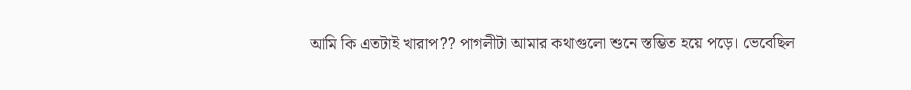আমি কি এতটাই খারাপ?? পাগলীটা আমার কথাগুলো শুনে স্তম্ভিত হয়ে পড়ে। ভেবেছিল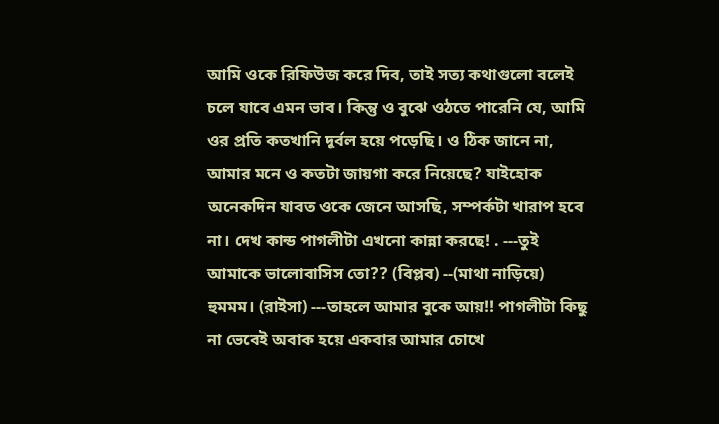আমি ওকে রিফিউজ করে দিব, তাই সত্য কথাগুলো বলেই চলে যাবে এমন ভাব। কিন্তু ও বুঝে ওঠতে পারেনি যে, আমি ওর প্রতি কতখানি দূর্বল হয়ে পড়েছি। ও ঠিক জানে না, আমার মনে ও কতটা জায়গা করে নিয়েছে? যাইহোক অনেকদিন যাবত ওকে জেনে আসছি, সম্পর্কটা খারাপ হবে না। দেখ কান্ড পাগলীটা এখনো কান্না করছে! . ---তুই আমাকে ভালোবাসিস তো?? (বিপ্লব) --(মাথা নাড়িয়ে) হুমমম। (রাইসা) ---তাহলে আমার বুকে আয়!! পাগলীটা কিছু না ভেবেই অবাক হয়ে একবার আমার চোখে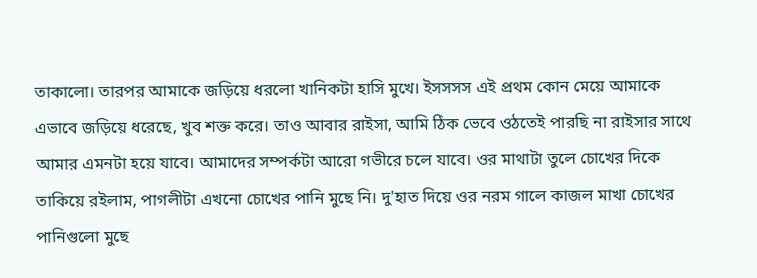তাকালো। তারপর আমাকে জড়িয়ে ধরলো খানিকটা হাসি মুখে। ইসসসস এই প্রথম কোন মেয়ে আমাকে এভাবে জড়িয়ে ধরেছে, খুব শক্ত করে। তাও আবার রাইসা, আমি ঠিক ভেবে ওঠতেই পারছি না রাইসার সাথে আমার এমনটা হয়ে যাবে। আমাদের সম্পর্কটা আরো গভীরে চলে যাবে। ওর মাথাটা তুলে চোখের দিকে তাকিয়ে রইলাম, পাগলীটা এখনো চোখের পানি মুছে নি। দু'হাত দিয়ে ওর নরম গালে কাজল মাখা চোখের পানিগুলো মুছে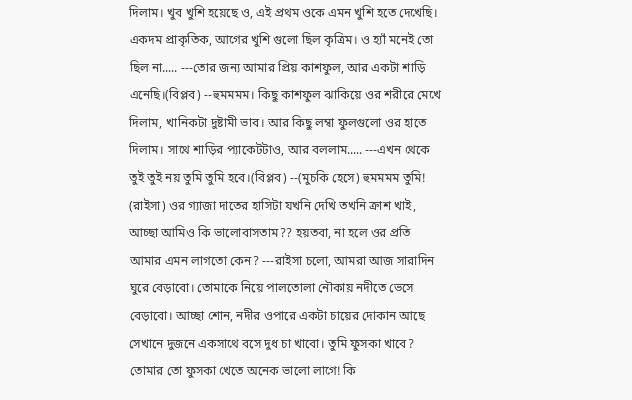দিলাম। খুব খুশি হয়েছে ও, এই প্রথম ওকে এমন খুশি হতে দেখেছি। একদম প্রাকৃতিক, আগের খুশি গুলো ছিল কৃত্রিম। ও হ্যাঁ মনেই তো ছিল না..... ---তোর জন্য আমার প্রিয় কাশফুল, আর একটা শাড়ি এনেছি।(বিপ্লব) --হুমমমম। কিছু কাশফুল ঝাকিয়ে ওর শরীরে মেখে দিলাম, খানিকটা দুষ্টামী ভাব। আর কিছু লম্বা ফুলগুলো ওর হাতে দিলাম। সাথে শাড়ির প্যাকেটটাও, আর বললাম..... ---এখন থেকে তুই তুই নয় তুমি তুমি হবে।(বিপ্লব) --(মুচকি হেসে) হুমমমম তুমি! (রাইসা) ওর গ্যাজা দাতের হাসিটা যখনি দেখি তখনি ক্রাশ খাই, আচ্ছা আমিও কি ভালোবাসতাম?? হয়তবা, না হলে ওর প্রতি আমার এমন লাগতো কেন? ---রাইসা চলো, আমরা আজ সারাদিন ঘুরে বেড়াবো। তোমাকে নিয়ে পালতোলা নৌকায় নদীতে ভেসে বেড়াবো। আচ্ছা শোন, নদীর ওপারে একটা চায়ের দোকান আছে সেখানে দুজনে একসাথে বসে দুধ চা খাবো। তুমি ফুসকা খাবে? তোমার তো ফুসকা খেতে অনেক ভালো লাগে! কি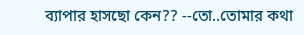ব্যাপার হাসছো কেন?? --তো..তোমার কথা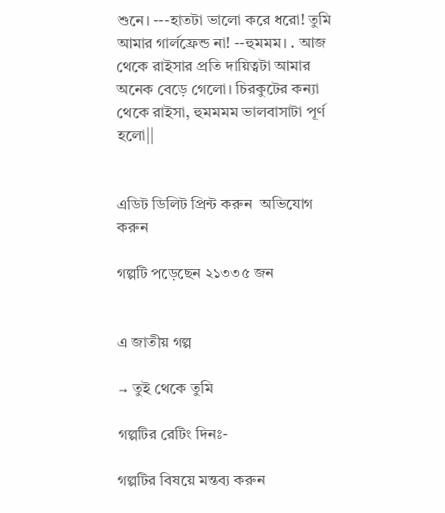শুনে। ---হাতটা ভালো করে ধরো! তুমি আমার গার্লফ্রেন্ড না! --হুমমম। . আজ থেকে রাইসার প্রতি দায়িত্বটা আমার অনেক বেড়ে গেলো। চিরকুটের কন্যা থেকে রাইসা, হুমমমম ভালবাসাটা পূর্ণ হলো||


এডিট ডিলিট প্রিন্ট করুন  অভিযোগ করুন

গল্পটি পড়েছেন ২১৩৩৫ জন


এ জাতীয় গল্প

→ তুই থেকে তুমি

গল্পটির রেটিং দিনঃ-

গল্পটির বিষয়ে মন্তব্য করুন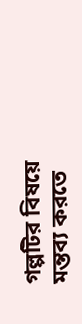গল্পটির বিষয়ে মন্তব্য করতে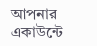আপনার একাউন্টে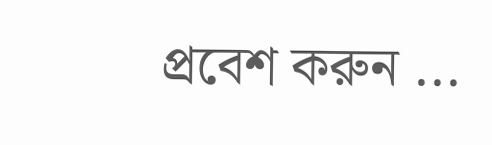প্রবেশ করুন ...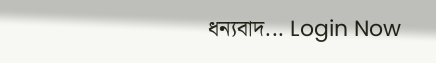ধন্যবাদ... Login Now